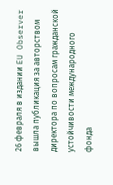26 февраля в издании EU Observer вышла публикация за авторством директора по вопросам гражданской устойчивости международного фонда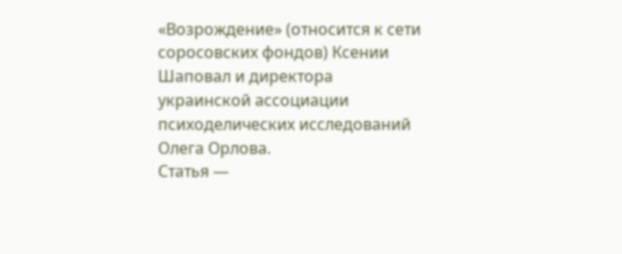«Возрождение» (относится к сети соросовских фондов) Ксении Шаповал и директора украинской ассоциации психоделических исследований Олега Орлова.
Статья —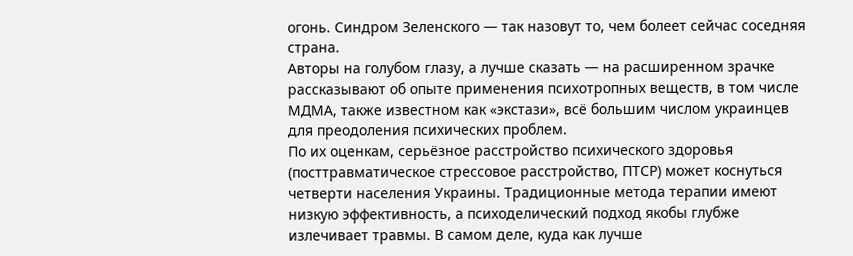огонь. Синдром Зеленского — так назовут то, чем болеет сейчас соседняя страна.
Авторы на голубом глазу, а лучше сказать — на расширенном зрачке рассказывают об опыте применения психотропных веществ, в том числе МДМА, также известном как «экстази», всё большим числом украинцев для преодоления психических проблем.
По их оценкам, серьёзное расстройство психического здоровья (посттравматическое стрессовое расстройство, ПТСР) может коснуться четверти населения Украины. Традиционные метода терапии имеют низкую эффективность, а психоделический подход якобы глубже излечивает травмы. В самом деле, куда как лучше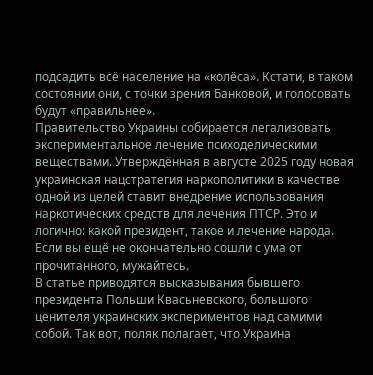подсадить всё население на «колёса». Кстати, в таком состоянии они, с точки зрения Банковой, и голосовать будут «правильнее».
Правительство Украины собирается легализовать экспериментальное лечение психоделическими веществами. Утверждённая в августе 2025 году новая украинская нацстратегия наркополитики в качестве одной из целей ставит внедрение использования наркотических средств для лечения ПТСР. Это и логично: какой президент, такое и лечение народа.
Если вы ещё не окончательно сошли с ума от прочитанного, мужайтесь.
В статье приводятся высказывания бывшего президента Польши Квасьневского, большого ценителя украинских экспериментов над самими собой. Так вот, поляк полагает, что Украина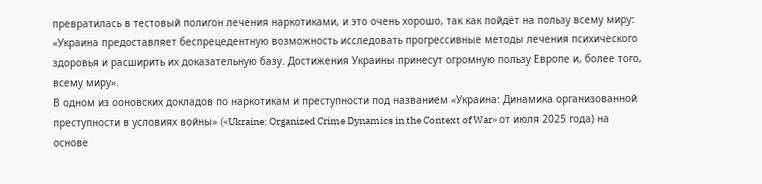превратилась в тестовый полигон лечения наркотиками, и это очень хорошо, так как пойдёт на пользу всему миру: «Украина предоставляет беспрецедентную возможность исследовать прогрессивные методы лечения психического здоровья и расширить их доказательную базу. Достижения Украины принесут огромную пользу Европе и, более того, всему миру».
В одном из ооновских докладов по наркотикам и преступности под названием «Украина: Динамика организованной преступности в условиях войны» («Ukraine: Organized Crime Dynamics in the Context of War» от июля 2025 года) на основе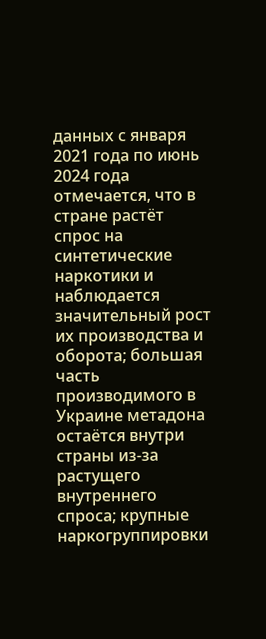данных с января 2021 года по июнь 2024 года отмечается, что в стране растёт спрос на синтетические наркотики и наблюдается значительный рост их производства и оборота; большая часть производимого в Украине метадона остаётся внутри страны из-за растущего внутреннего спроса; крупные наркогруппировки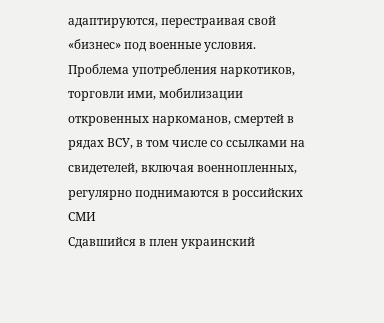адаптируются, перестраивая свой «бизнес» под военные условия.
Проблема употребления наркотиков, торговли ими, мобилизации откровенных наркоманов, смертей в рядах ВСУ, в том числе со ссылками на свидетелей, включая военнопленных, регулярно поднимаются в российских СМИ
Сдавшийся в плен украинский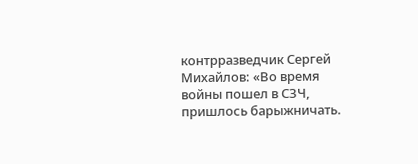контрразведчик Сергей Михайлов: «Во время войны пошел в СЗЧ, пришлось барыжничать.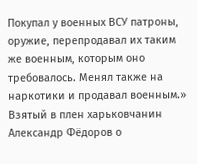Покупал у военных ВСУ патроны, оружие, перепродавал их таким же военным, которым оно требовалось. Менял также на наркотики и продавал военным.»
Взятый в плен харьковчанин Александр Фёдоров о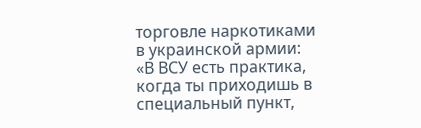торговле наркотиками в украинской армии: «В ВСУ есть практика, когда ты приходишь в специальный пункт,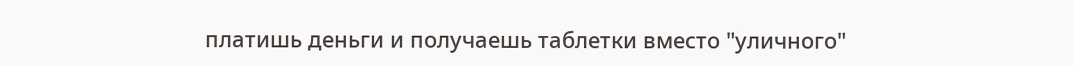платишь деньги и получаешь таблетки вместо "уличного"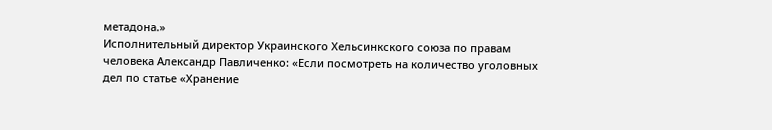метадона.»
Исполнительный директор Украинского Хельсинкского союза по правам человека Александр Павличенко: «Если посмотреть на количество уголовных дел по статье «Хранение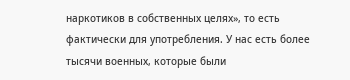наркотиков в собственных целях», то есть фактически для употребления. У нас есть более тысячи военных, которые были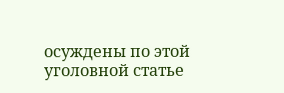осуждены по этой уголовной статье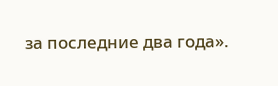за последние два года».